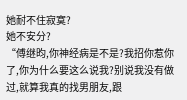她耐不住寂寞?
她不安分?
“傅继昀,你神经病是不是?我招你惹你了,你为什么要这么说我?别说我没有做过,就算我真的找男朋友,跟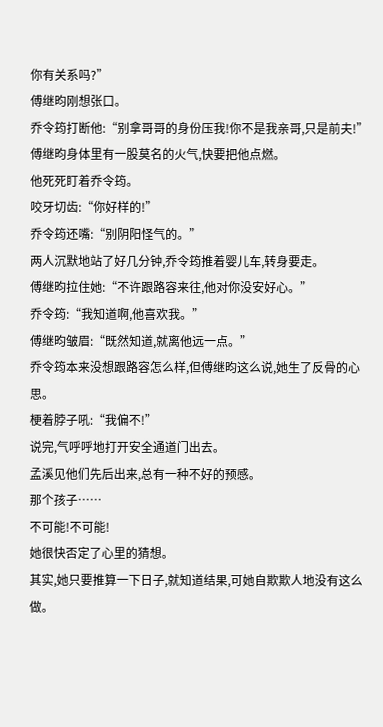你有关系吗?”
傅继昀刚想张口。
乔令筠打断他:“别拿哥哥的身份压我!你不是我亲哥,只是前夫!”
傅继昀身体里有一股莫名的火气,快要把他点燃。
他死死盯着乔令筠。
咬牙切齿:“你好样的!”
乔令筠还嘴:“别阴阳怪气的。”
两人沉默地站了好几分钟,乔令筠推着婴儿车,转身要走。
傅继昀拉住她:“不许跟路容来往,他对你没安好心。”
乔令筠:“我知道啊,他喜欢我。”
傅继昀皱眉:“既然知道,就离他远一点。”
乔令筠本来没想跟路容怎么样,但傅继昀这么说,她生了反骨的心思。
梗着脖子吼:“我偏不!”
说完,气呼呼地打开安全通道门出去。
孟溪见他们先后出来,总有一种不好的预感。
那个孩子……
不可能!不可能!
她很快否定了心里的猜想。
其实,她只要推算一下日子,就知道结果,可她自欺欺人地没有这么做。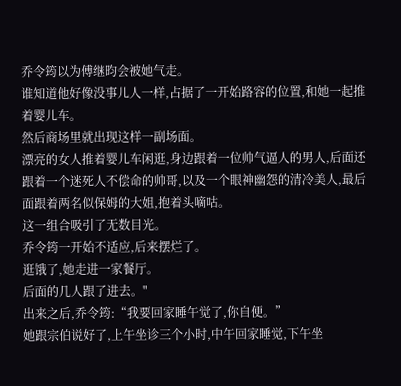乔令筠以为傅继昀会被她气走。
谁知道他好像没事儿人一样,占据了一开始路容的位置,和她一起推着婴儿车。
然后商场里就出现这样一副场面。
漂亮的女人推着婴儿车闲逛,身边跟着一位帅气逼人的男人,后面还跟着一个迷死人不偿命的帅哥,以及一个眼神幽怨的清冷美人,最后面跟着两名似保姆的大姐,抱着头嘀咕。
这一组合吸引了无数目光。
乔令筠一开始不适应,后来摆烂了。
逛饿了,她走进一家餐厅。
后面的几人跟了进去。"
出来之后,乔令筠:“我要回家睡午觉了,你自便。”
她跟宗伯说好了,上午坐诊三个小时,中午回家睡觉,下午坐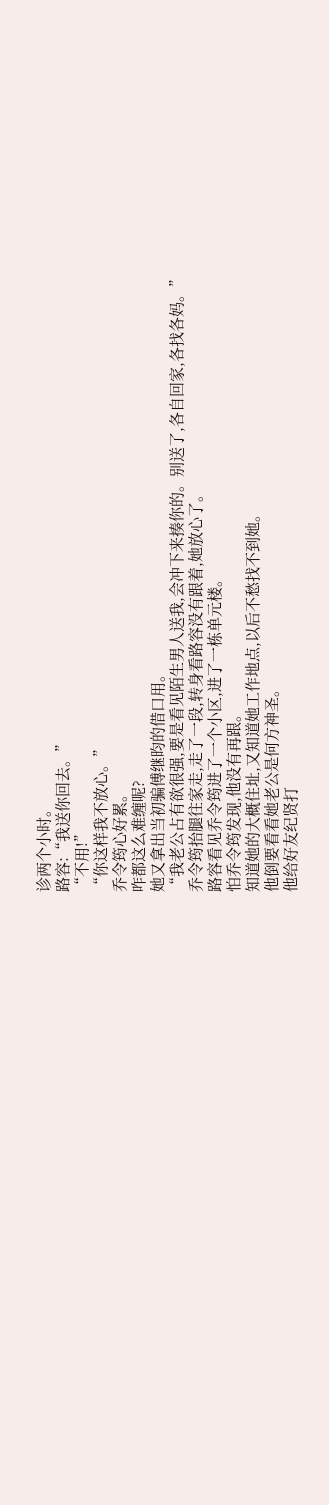诊两个小时。
路容:“我送你回去。”
“不用!”
“你这样我不放心。”
乔令筠心好累。
咋都这么难缠呢?
她又拿出当初骗傅继昀的借口用。
“我老公占有欲很强,要是看见陌生男人送我,会冲下来揍你的。别送了,各自回家,各找各妈。”
乔令筠抬腿往家走,走了一段,转身看路容没有跟着,她放心了。
路容看见乔令筠进了一个小区,进了一栋单元楼。
怕乔令筠发现,他没有再跟。
知道她的大概住址,又知道她工作地点,以后不愁找不到她。
他倒要看看她老公是何方神圣。
他给好友纪贤打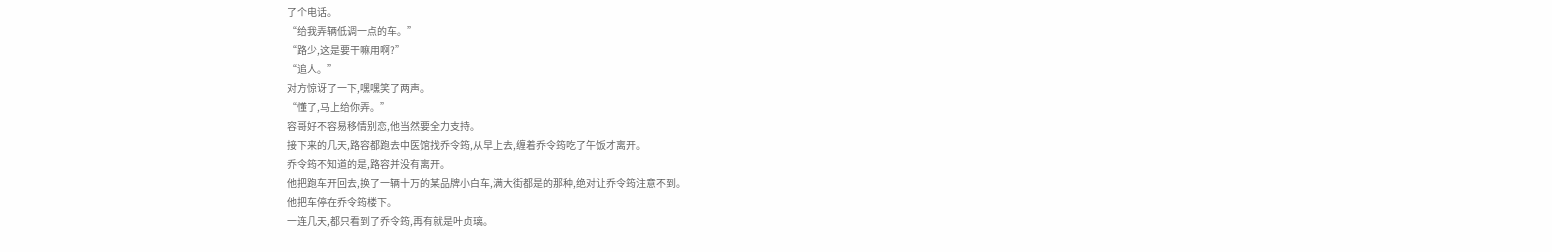了个电话。
“给我弄辆低调一点的车。”
“路少,这是要干嘛用啊?”
“追人。”
对方惊讶了一下,嘿嘿笑了两声。
“懂了,马上给你弄。”
容哥好不容易移情别恋,他当然要全力支持。
接下来的几天,路容都跑去中医馆找乔令筠,从早上去,缠着乔令筠吃了午饭才离开。
乔令筠不知道的是,路容并没有离开。
他把跑车开回去,换了一辆十万的某品牌小白车,满大街都是的那种,绝对让乔令筠注意不到。
他把车停在乔令筠楼下。
一连几天,都只看到了乔令筠,再有就是叶贞璃。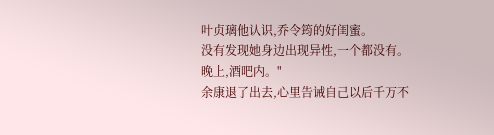叶贞璃他认识,乔令筠的好闺蜜。
没有发现她身边出现异性,一个都没有。
晚上,酒吧内。"
余康退了出去,心里告诫自己以后千万不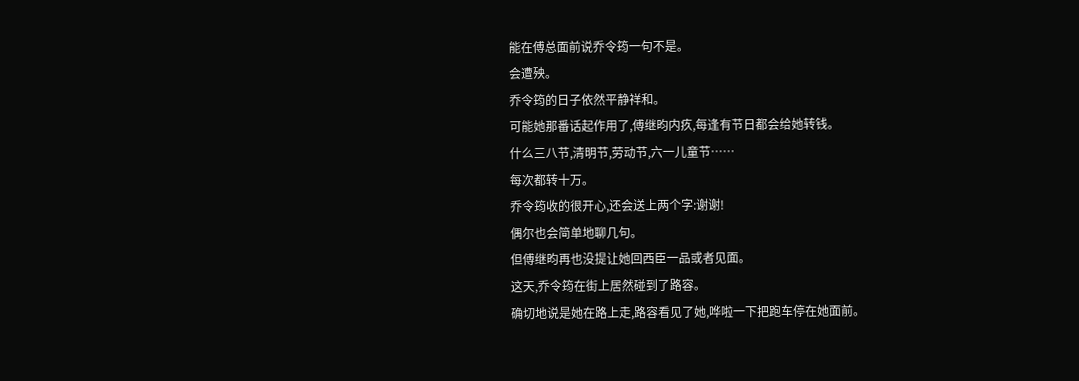能在傅总面前说乔令筠一句不是。
会遭殃。
乔令筠的日子依然平静祥和。
可能她那番话起作用了,傅继昀内疚,每逢有节日都会给她转钱。
什么三八节,清明节,劳动节,六一儿童节……
每次都转十万。
乔令筠收的很开心,还会送上两个字:谢谢!
偶尔也会简单地聊几句。
但傅继昀再也没提让她回西臣一品或者见面。
这天,乔令筠在街上居然碰到了路容。
确切地说是她在路上走,路容看见了她,哗啦一下把跑车停在她面前。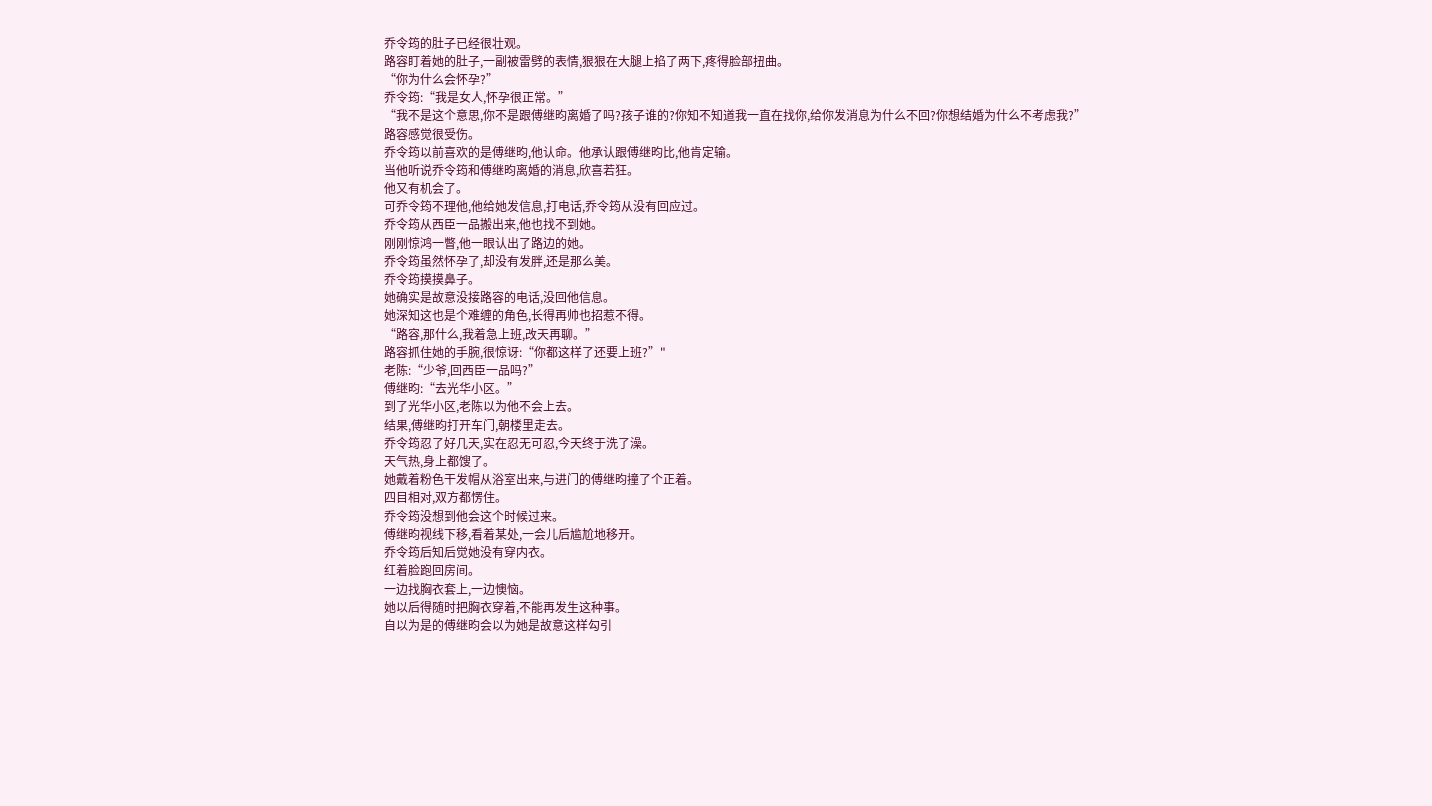乔令筠的肚子已经很壮观。
路容盯着她的肚子,一副被雷劈的表情,狠狠在大腿上掐了两下,疼得脸部扭曲。
“你为什么会怀孕?”
乔令筠:“我是女人,怀孕很正常。”
“我不是这个意思,你不是跟傅继昀离婚了吗?孩子谁的?你知不知道我一直在找你,给你发消息为什么不回?你想结婚为什么不考虑我?”
路容感觉很受伤。
乔令筠以前喜欢的是傅继昀,他认命。他承认跟傅继昀比,他肯定输。
当他听说乔令筠和傅继昀离婚的消息,欣喜若狂。
他又有机会了。
可乔令筠不理他,他给她发信息,打电话,乔令筠从没有回应过。
乔令筠从西臣一品搬出来,他也找不到她。
刚刚惊鸿一瞥,他一眼认出了路边的她。
乔令筠虽然怀孕了,却没有发胖,还是那么美。
乔令筠摸摸鼻子。
她确实是故意没接路容的电话,没回他信息。
她深知这也是个难缠的角色,长得再帅也招惹不得。
“路容,那什么,我着急上班,改天再聊。”
路容抓住她的手腕,很惊讶:“你都这样了还要上班?”"
老陈:“少爷,回西臣一品吗?”
傅继昀:“去光华小区。”
到了光华小区,老陈以为他不会上去。
结果,傅继昀打开车门,朝楼里走去。
乔令筠忍了好几天,实在忍无可忍,今天终于洗了澡。
天气热,身上都馊了。
她戴着粉色干发帽从浴室出来,与进门的傅继昀撞了个正着。
四目相对,双方都愣住。
乔令筠没想到他会这个时候过来。
傅继昀视线下移,看着某处,一会儿后尴尬地移开。
乔令筠后知后觉她没有穿内衣。
红着脸跑回房间。
一边找胸衣套上,一边懊恼。
她以后得随时把胸衣穿着,不能再发生这种事。
自以为是的傅继昀会以为她是故意这样勾引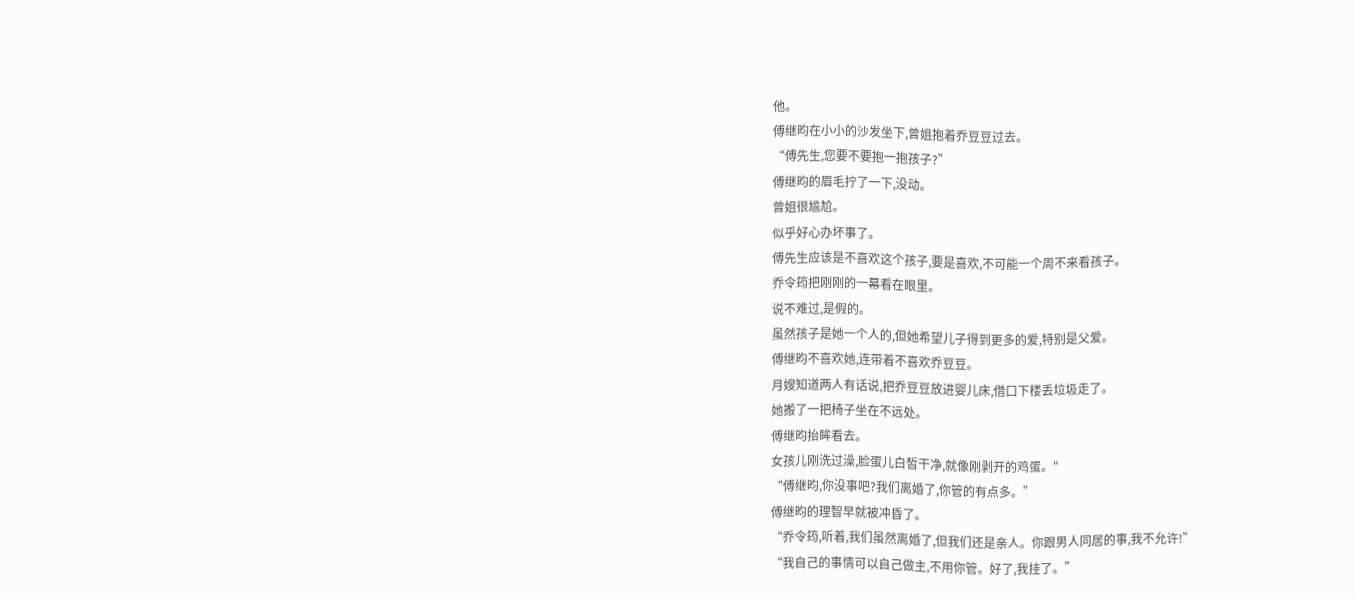他。
傅继昀在小小的沙发坐下,曾姐抱着乔豆豆过去。
“傅先生,您要不要抱一抱孩子?”
傅继昀的眉毛拧了一下,没动。
曾姐很尴尬。
似乎好心办坏事了。
傅先生应该是不喜欢这个孩子,要是喜欢,不可能一个周不来看孩子。
乔令筠把刚刚的一幕看在眼里。
说不难过,是假的。
虽然孩子是她一个人的,但她希望儿子得到更多的爱,特别是父爱。
傅继昀不喜欢她,连带着不喜欢乔豆豆。
月嫂知道两人有话说,把乔豆豆放进婴儿床,借口下楼丢垃圾走了。
她搬了一把椅子坐在不远处。
傅继昀抬眸看去。
女孩儿刚洗过澡,脸蛋儿白皙干净,就像刚剥开的鸡蛋。"
“傅继昀,你没事吧?我们离婚了,你管的有点多。”
傅继昀的理智早就被冲昏了。
“乔令筠,听着,我们虽然离婚了,但我们还是亲人。你跟男人同居的事,我不允许!”
“我自己的事情可以自己做主,不用你管。好了,我挂了。”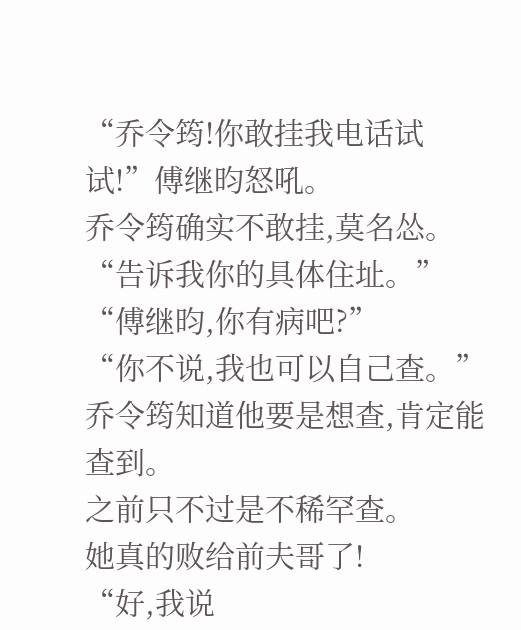“乔令筠!你敢挂我电话试试!”傅继昀怒吼。
乔令筠确实不敢挂,莫名怂。
“告诉我你的具体住址。”
“傅继昀,你有病吧?”
“你不说,我也可以自己查。”
乔令筠知道他要是想查,肯定能查到。
之前只不过是不稀罕查。
她真的败给前夫哥了!
“好,我说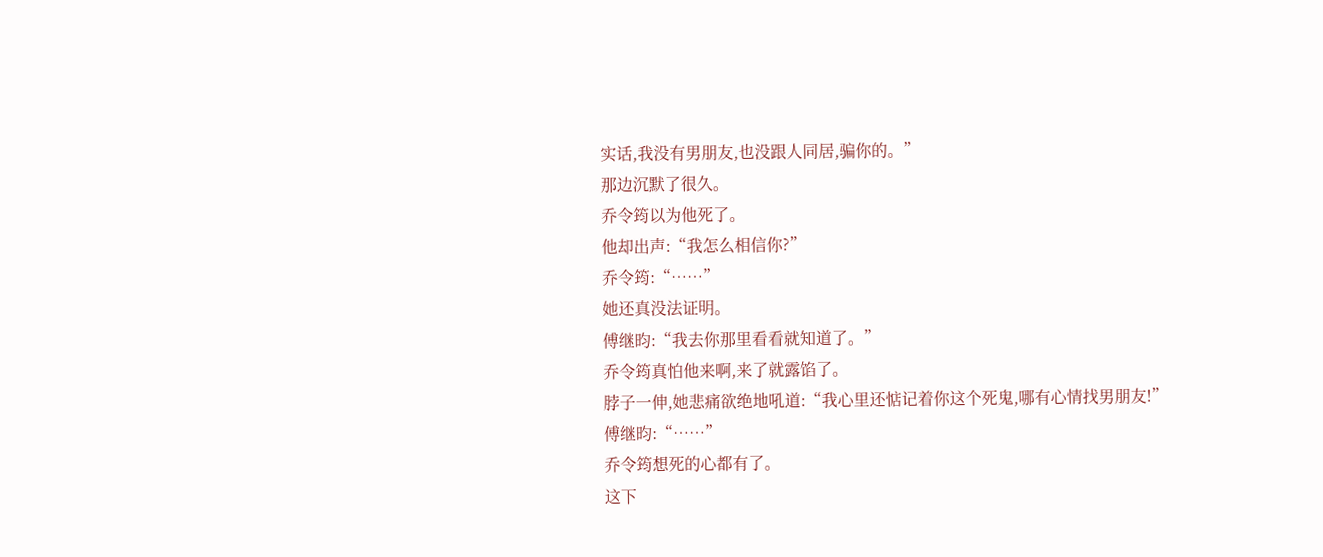实话,我没有男朋友,也没跟人同居,骗你的。”
那边沉默了很久。
乔令筠以为他死了。
他却出声:“我怎么相信你?”
乔令筠:“……”
她还真没法证明。
傅继昀:“我去你那里看看就知道了。”
乔令筠真怕他来啊,来了就露馅了。
脖子一伸,她悲痛欲绝地吼道:“我心里还惦记着你这个死鬼,哪有心情找男朋友!”
傅继昀:“……”
乔令筠想死的心都有了。
这下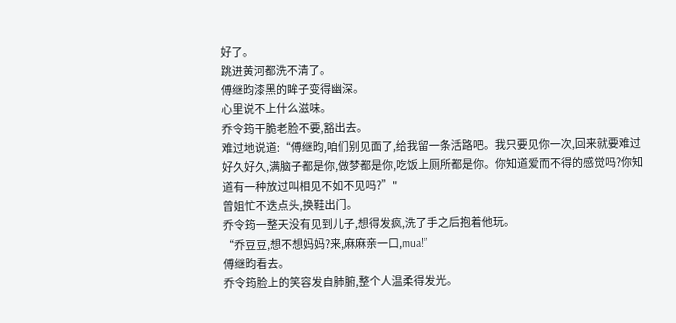好了。
跳进黄河都洗不清了。
傅继昀漆黑的眸子变得幽深。
心里说不上什么滋味。
乔令筠干脆老脸不要,豁出去。
难过地说道:“傅继昀,咱们别见面了,给我留一条活路吧。我只要见你一次,回来就要难过好久好久,满脑子都是你,做梦都是你,吃饭上厕所都是你。你知道爱而不得的感觉吗?你知道有一种放过叫相见不如不见吗?”"
曾姐忙不迭点头,换鞋出门。
乔令筠一整天没有见到儿子,想得发疯,洗了手之后抱着他玩。
“乔豆豆,想不想妈妈?来,麻麻亲一口,mua!”
傅继昀看去。
乔令筠脸上的笑容发自肺腑,整个人温柔得发光。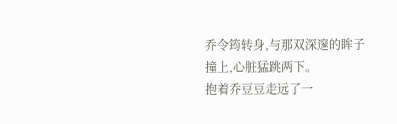乔令筠转身,与那双深邃的眸子撞上,心脏猛跳两下。
抱着乔豆豆走远了一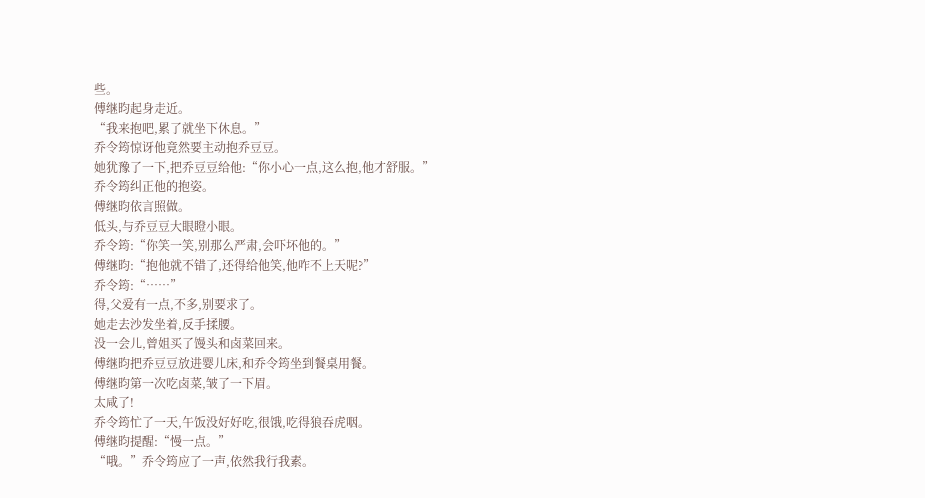些。
傅继昀起身走近。
“我来抱吧,累了就坐下休息。”
乔令筠惊讶他竟然要主动抱乔豆豆。
她犹豫了一下,把乔豆豆给他:“你小心一点,这么抱,他才舒服。”
乔令筠纠正他的抱姿。
傅继昀依言照做。
低头,与乔豆豆大眼瞪小眼。
乔令筠:“你笑一笑,别那么严肃,会吓坏他的。”
傅继昀:“抱他就不错了,还得给他笑,他咋不上天呢?”
乔令筠:“……”
得,父爱有一点,不多,别要求了。
她走去沙发坐着,反手揉腰。
没一会儿,曾姐买了馒头和卤菜回来。
傅继昀把乔豆豆放进婴儿床,和乔令筠坐到餐桌用餐。
傅继昀第一次吃卤菜,皱了一下眉。
太咸了!
乔令筠忙了一天,午饭没好好吃,很饿,吃得狼吞虎咽。
傅继昀提醒:“慢一点。”
“哦。”乔令筠应了一声,依然我行我素。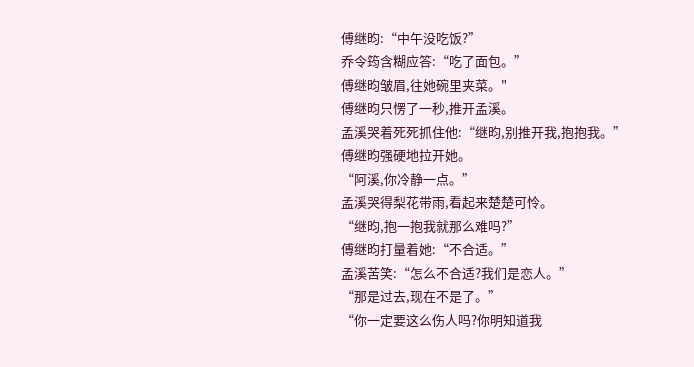傅继昀:“中午没吃饭?”
乔令筠含糊应答:“吃了面包。”
傅继昀皱眉,往她碗里夹菜。"
傅继昀只愣了一秒,推开孟溪。
孟溪哭着死死抓住他:“继昀,别推开我,抱抱我。”
傅继昀强硬地拉开她。
“阿溪,你冷静一点。”
孟溪哭得梨花带雨,看起来楚楚可怜。
“继昀,抱一抱我就那么难吗?”
傅继昀打量着她:“不合适。”
孟溪苦笑:“怎么不合适?我们是恋人。”
“那是过去,现在不是了。”
“你一定要这么伤人吗?你明知道我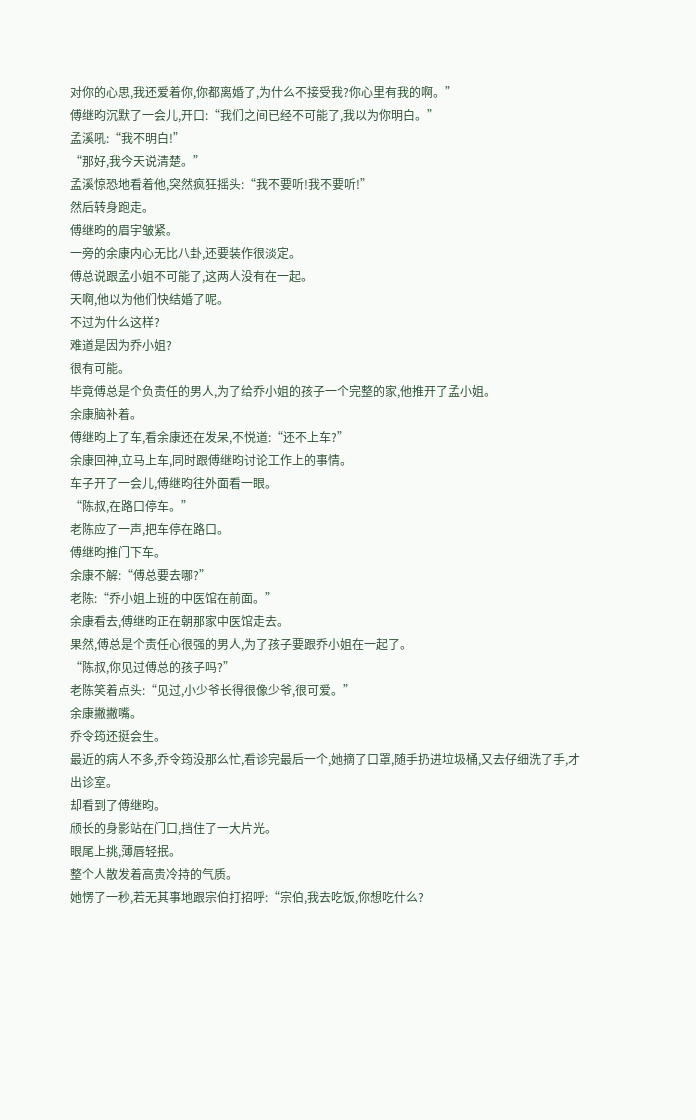对你的心思,我还爱着你,你都离婚了,为什么不接受我?你心里有我的啊。”
傅继昀沉默了一会儿,开口:“我们之间已经不可能了,我以为你明白。”
孟溪吼:“我不明白!”
“那好,我今天说清楚。”
孟溪惊恐地看着他,突然疯狂摇头:“我不要听!我不要听!”
然后转身跑走。
傅继昀的眉宇皱紧。
一旁的余康内心无比八卦,还要装作很淡定。
傅总说跟孟小姐不可能了,这两人没有在一起。
天啊,他以为他们快结婚了呢。
不过为什么这样?
难道是因为乔小姐?
很有可能。
毕竟傅总是个负责任的男人,为了给乔小姐的孩子一个完整的家,他推开了孟小姐。
余康脑补着。
傅继昀上了车,看余康还在发呆,不悦道:“还不上车?”
余康回神,立马上车,同时跟傅继昀讨论工作上的事情。
车子开了一会儿,傅继昀往外面看一眼。
“陈叔,在路口停车。”
老陈应了一声,把车停在路口。
傅继昀推门下车。
余康不解:“傅总要去哪?”
老陈:“乔小姐上班的中医馆在前面。”
余康看去,傅继昀正在朝那家中医馆走去。
果然,傅总是个责任心很强的男人,为了孩子要跟乔小姐在一起了。
“陈叔,你见过傅总的孩子吗?”
老陈笑着点头:“见过,小少爷长得很像少爷,很可爱。”
余康撇撇嘴。
乔令筠还挺会生。
最近的病人不多,乔令筠没那么忙,看诊完最后一个,她摘了口罩,随手扔进垃圾桶,又去仔细洗了手,才出诊室。
却看到了傅继昀。
颀长的身影站在门口,挡住了一大片光。
眼尾上挑,薄唇轻抿。
整个人散发着高贵冷持的气质。
她愣了一秒,若无其事地跟宗伯打招呼:“宗伯,我去吃饭,你想吃什么?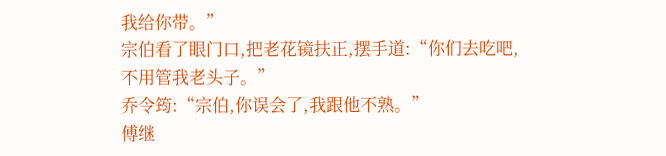我给你带。”
宗伯看了眼门口,把老花镜扶正,摆手道:“你们去吃吧,不用管我老头子。”
乔令筠:“宗伯,你误会了,我跟他不熟。”
傅继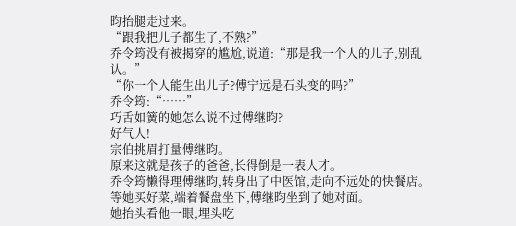昀抬腿走过来。
“跟我把儿子都生了,不熟?”
乔令筠没有被揭穿的尴尬,说道:“那是我一个人的儿子,别乱认。”
“你一个人能生出儿子?傅宁远是石头变的吗?”
乔令筠:“……”
巧舌如簧的她怎么说不过傅继昀?
好气人!
宗伯挑眉打量傅继昀。
原来这就是孩子的爸爸,长得倒是一表人才。
乔令筠懒得理傅继昀,转身出了中医馆,走向不远处的快餐店。
等她买好菜,端着餐盘坐下,傅继昀坐到了她对面。
她抬头看他一眼,埋头吃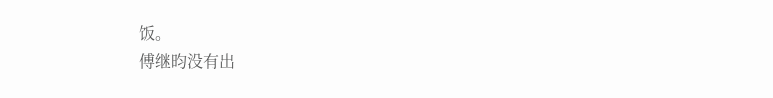饭。
傅继昀没有出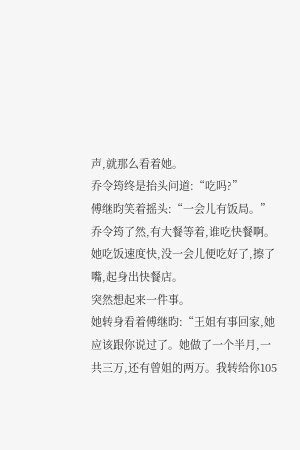声,就那么看着她。
乔令筠终是抬头问道:“吃吗?”
傅继昀笑着摇头:“一会儿有饭局。”
乔令筠了然,有大餐等着,谁吃快餐啊。
她吃饭速度快,没一会儿便吃好了,擦了嘴,起身出快餐店。
突然想起来一件事。
她转身看着傅继昀:“王姐有事回家,她应该跟你说过了。她做了一个半月,一共三万,还有曾姐的两万。我转给你105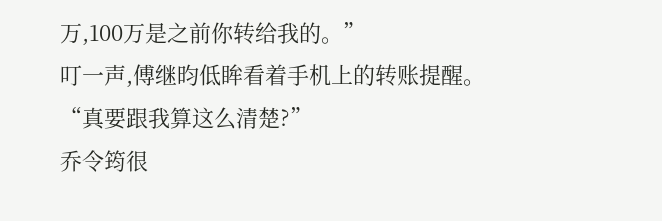万,100万是之前你转给我的。”
叮一声,傅继昀低眸看着手机上的转账提醒。
“真要跟我算这么清楚?”
乔令筠很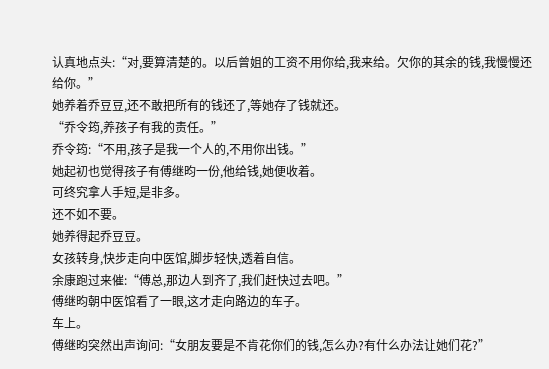认真地点头:“对,要算清楚的。以后曾姐的工资不用你给,我来给。欠你的其余的钱,我慢慢还给你。”
她养着乔豆豆,还不敢把所有的钱还了,等她存了钱就还。
“乔令筠,养孩子有我的责任。”
乔令筠:“不用,孩子是我一个人的,不用你出钱。”
她起初也觉得孩子有傅继昀一份,他给钱,她便收着。
可终究拿人手短,是非多。
还不如不要。
她养得起乔豆豆。
女孩转身,快步走向中医馆,脚步轻快,透着自信。
余康跑过来催:“傅总,那边人到齐了,我们赶快过去吧。”
傅继昀朝中医馆看了一眼,这才走向路边的车子。
车上。
傅继昀突然出声询问:“女朋友要是不肯花你们的钱,怎么办?有什么办法让她们花?”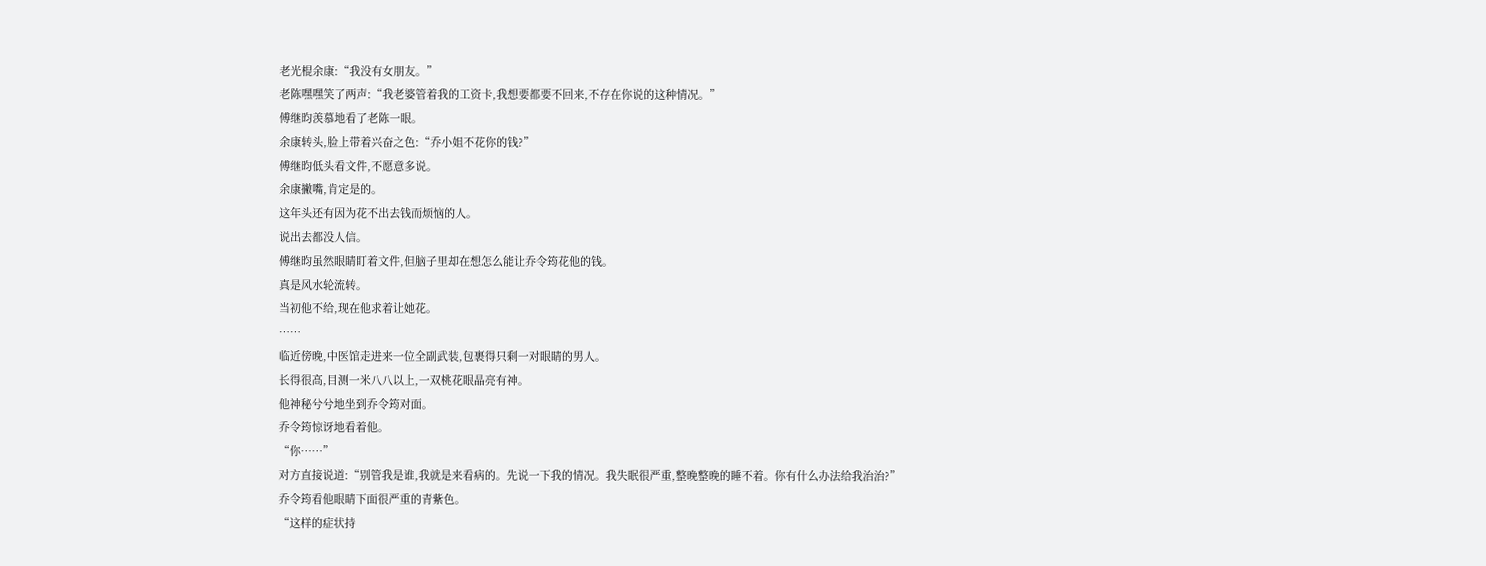老光棍余康:“我没有女朋友。”
老陈嘿嘿笑了两声:“我老婆管着我的工资卡,我想要都要不回来,不存在你说的这种情况。”
傅继昀羡慕地看了老陈一眼。
余康转头,脸上带着兴奋之色:“乔小姐不花你的钱?”
傅继昀低头看文件,不愿意多说。
余康撇嘴,肯定是的。
这年头还有因为花不出去钱而烦恼的人。
说出去都没人信。
傅继昀虽然眼睛盯着文件,但脑子里却在想怎么能让乔令筠花他的钱。
真是风水轮流转。
当初他不给,现在他求着让她花。
……
临近傍晚,中医馆走进来一位全副武装,包裹得只剩一对眼睛的男人。
长得很高,目测一米八八以上,一双桃花眼晶亮有神。
他神秘兮兮地坐到乔令筠对面。
乔令筠惊讶地看着他。
“你……”
对方直接说道:“别管我是谁,我就是来看病的。先说一下我的情况。我失眠很严重,整晚整晚的睡不着。你有什么办法给我治治?”
乔令筠看他眼睛下面很严重的青紫色。
“这样的症状持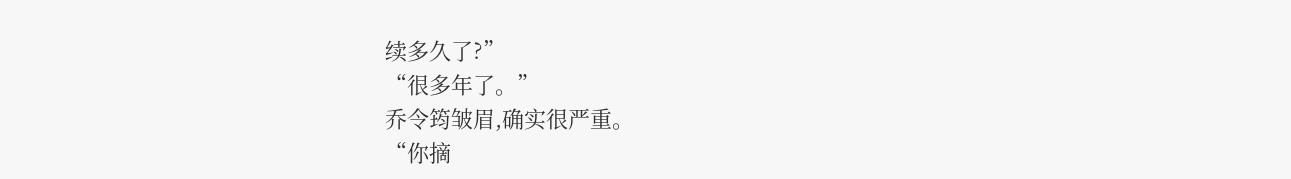续多久了?”
“很多年了。”
乔令筠皱眉,确实很严重。
“你摘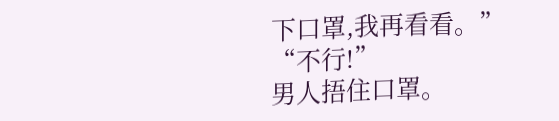下口罩,我再看看。”
“不行!”
男人捂住口罩。